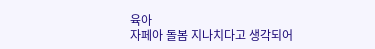육아
자페아 돌봄 지나치다고 생각되어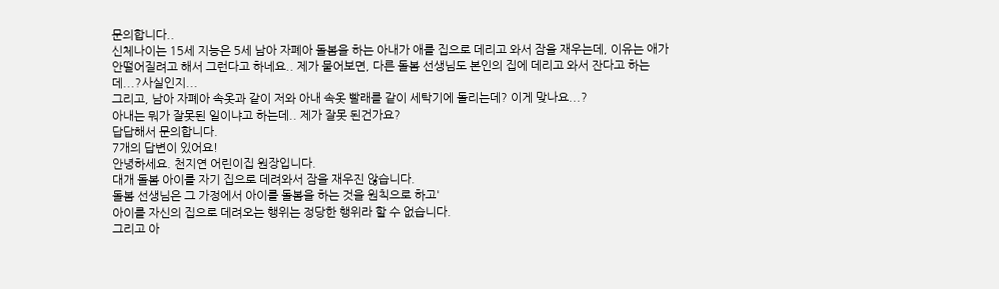문의합니다..
신체나이는 15세 지능은 5세 남아 자폐아 돌봄을 하는 아내가 애를 집으로 데리고 와서 잠을 재우는데, 이유는 애가 안떨어질려고 해서 그런다고 하네요.. 제가 물어보면, 다른 돌봄 선생님도 본인의 집에 데리고 와서 잔다고 하는데...?사실인지...
그리고, 남아 자폐아 속옷과 같이 저와 아내 속옷 빨래를 같이 세탁기에 돌리는데? 이게 맞나요...?
아내는 뭐가 잘못된 일이냐고 하는데.. 제가 잘못 된건가요?
답답해서 문의합니다.
7개의 답변이 있어요!
안녕하세요. 천지연 어린이집 원장입니다.
대개 돌봄 아이를 자기 집으로 데려와서 잠을 재우진 않습니다.
돌봄 선생님은 그 가정에서 아이를 돌봄을 하는 것을 원칙으로 하고'
아이를 자신의 집으로 데려오는 행위는 정당한 행위라 할 수 없습니다.
그리고 아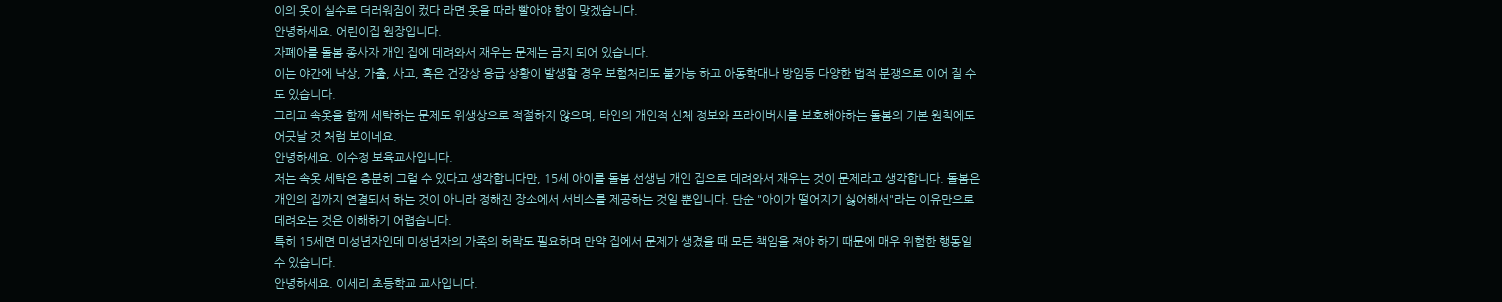이의 옷이 실수로 더러워짐이 컸다 라면 옷을 따라 빨아야 함이 맞겠습니다.
안녕하세요. 어린이집 원장입니다.
자폐아를 돌봄 종사자 개인 집에 데려와서 재우는 문제는 금지 되어 있습니다.
이는 야간에 낙상, 가출, 사고, 혹은 건강상 응급 상황이 발생할 경우 보험처리도 불가능 하고 아동학대나 방임등 다양한 법적 분쟁으로 이어 질 수도 있습니다.
그리고 속옷을 함께 세탁하는 문제도 위생상으로 적절하지 않으며, 타인의 개인적 신체 정보와 프라이버시를 보호해야하는 돌봄의 기본 원칙에도 어긋날 것 처럼 보이네요.
안녕하세요. 이수정 보육교사입니다.
저는 속옷 세탁은 충분히 그럴 수 있다고 생각합니다만, 15세 아이를 돌봄 선생님 개인 집으로 데려와서 재우는 것이 문제라고 생각합니다. 돌봄은 개인의 집까지 연결되서 하는 것이 아니라 정해진 장소에서 서비스를 제공하는 것일 뿐입니다. 단순 "아이가 떨어지기 싫어해서"라는 이유만으로 데려오는 것은 이해하기 어렵습니다.
특히 15세면 미성년자인데 미성년자의 가족의 허락도 필요하며 만약 집에서 문제가 생겼을 때 모든 책임을 져야 하기 때문에 매우 위험한 행동일 수 있습니다.
안녕하세요. 이세리 초등학교 교사입니다.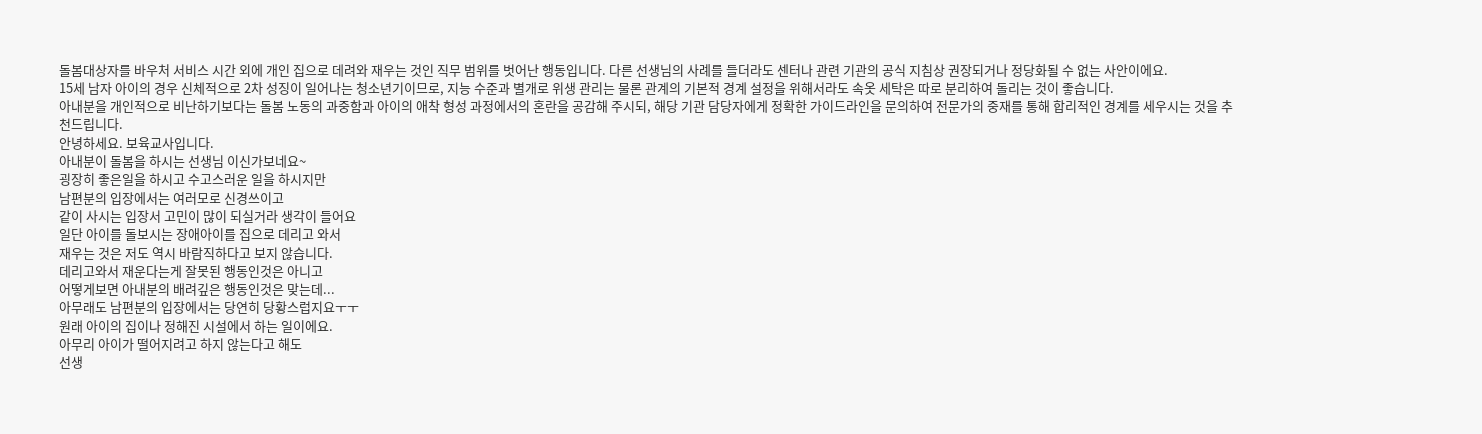돌봄대상자를 바우처 서비스 시간 외에 개인 집으로 데려와 재우는 것인 직무 범위를 벗어난 행동입니다. 다른 선생님의 사례를 들더라도 센터나 관련 기관의 공식 지침상 권장되거나 정당화될 수 없는 사안이에요.
15세 남자 아이의 경우 신체적으로 2차 성징이 일어나는 청소년기이므로, 지능 수준과 별개로 위생 관리는 물론 관계의 기본적 경계 설정을 위해서라도 속옷 세탁은 따로 분리하여 돌리는 것이 좋습니다.
아내분을 개인적으로 비난하기보다는 돌봄 노동의 과중함과 아이의 애착 형성 과정에서의 혼란을 공감해 주시되, 해당 기관 담당자에게 정확한 가이드라인을 문의하여 전문가의 중재를 통해 합리적인 경계를 세우시는 것을 추천드립니다.
안녕하세요. 보육교사입니다.
아내분이 돌봄을 하시는 선생님 이신가보네요~
굉장히 좋은일을 하시고 수고스러운 일을 하시지만
남편분의 입장에서는 여러모로 신경쓰이고
같이 사시는 입장서 고민이 많이 되실거라 생각이 들어요
일단 아이를 돌보시는 장애아이를 집으로 데리고 와서
재우는 것은 저도 역시 바람직하다고 보지 않습니다.
데리고와서 재운다는게 잘못된 행동인것은 아니고
어떻게보면 아내분의 배려깊은 행동인것은 맞는데...
아무래도 남편분의 입장에서는 당연히 당황스럽지요ㅜㅜ
원래 아이의 집이나 정해진 시설에서 하는 일이에요.
아무리 아이가 떨어지려고 하지 않는다고 해도
선생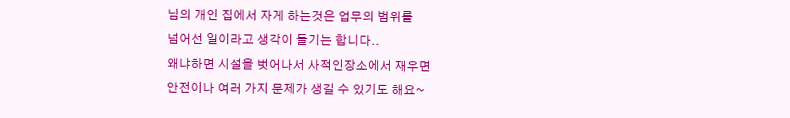님의 개인 집에서 자게 하는것은 업무의 범위를
넘어선 일이라고 생각이 들기는 합니다..
왜냐하면 시설을 벗어나서 사적인장소에서 재우면
안전이나 여러 가지 문제가 생길 수 있기도 해요~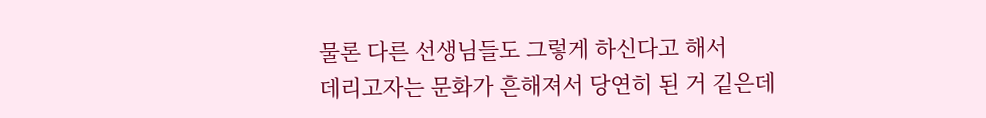물론 다른 선생님들도 그렇게 하신다고 해서
데리고자는 문화가 흔해져서 당연히 된 거 깉은데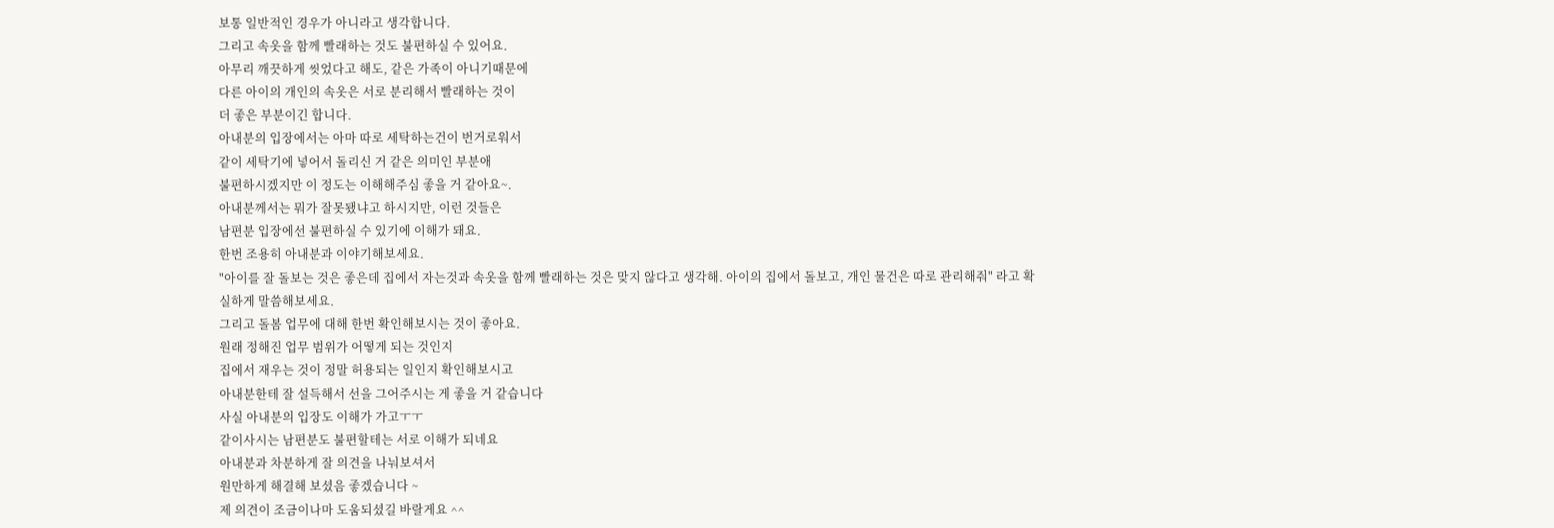보통 일반적인 경우가 아니라고 생각합니다.
그리고 속옷을 함께 빨래하는 것도 불편하실 수 있어요.
아무리 깨끗하게 씻었다고 해도, 같은 가족이 아니기때문에
다른 아이의 개인의 속옷은 서로 분리해서 빨래하는 것이
더 좋은 부분이긴 합니다.
아내분의 입장에서는 아마 따로 세탁하는건이 번거로워서
같이 세탁기에 넣어서 돌리신 거 같은 의미인 부분애
불편하시겠지만 이 정도는 이해해주심 좋을 거 같아요~.
아내분께서는 뭐가 잘못됐냐고 하시지만, 이런 것들은
남편분 입장에선 불편하실 수 있기에 이해가 돼요.
한번 조용히 아내분과 이야기해보세요.
"아이를 잘 돌보는 것은 좋은데 집에서 자는것과 속옷을 함께 빨래하는 것은 맞지 않다고 생각해. 아이의 집에서 돌보고, 개인 물건은 따로 관리해줘" 라고 확실하게 말씀해보세요.
그리고 돌봄 업무에 대해 한번 확인해보시는 것이 좋아요.
원래 정해진 업무 범위가 어떻게 되는 것인지
집에서 재우는 것이 정말 허용되는 일인지 확인해보시고
아내분한테 잘 설득해서 선을 그어주시는 게 좋을 거 같습니다
사실 아내분의 입장도 이해가 가고ㅜㅜ
같이사시는 남편분도 불편할테는 서로 이해가 되네요
아내분과 차분하게 잘 의견을 나눠보셔서
원만하게 해결해 보셨음 좋겠습니다 ~
제 의견이 조금이나마 도움되셨길 바랄게요 ^^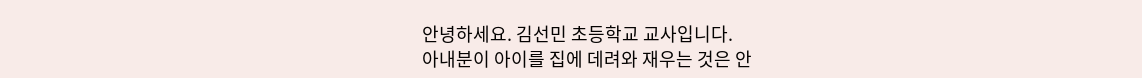안녕하세요. 김선민 초등학교 교사입니다.
아내분이 아이를 집에 데려와 재우는 것은 안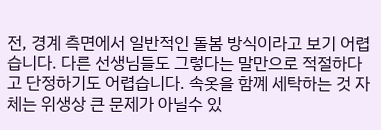전, 경계 측면에서 일반적인 돌봄 방식이라고 보기 어렵습니다. 다른 선생님들도 그렇다는 말만으로 적절하다고 단정하기도 어렵습니다. 속옷을 함꼐 세탁하는 것 자체는 위생상 큰 문제가 아닐수 있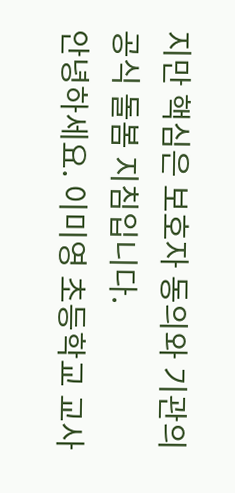지만 핵심은 보호자 동의와 기관의 공식 돌봄 지침입니다.
안녕하세요. 이미영 초등학교 교사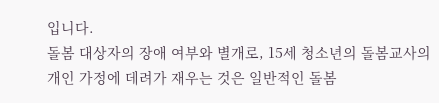입니다.
돌봄 대상자의 장애 여부와 별개로, 15세 청소년의 돌봄교사의 개인 가정에 데려가 재우는 것은 일반적인 돌봄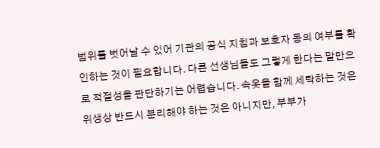범위를 벗어날 수 있어 기관의 공식 지침과 보호자 동의 여부를 확인하는 것이 필요합니다. 다른 선생님들도 그렇게 한다는 말만으로 적절성을 판단하기는 어렵습니다. 속옷을 함께 세탁하는 것은 위생상 반드시 분리해야 하는 것은 아니지만, 부부가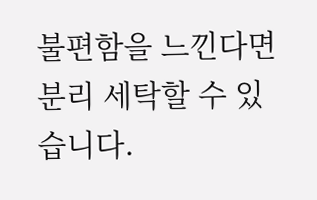불편함을 느낀다면 분리 세탁할 수 있습니다.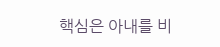핵심은 아내를 비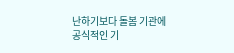난하기보다 돌봄 기관에 공식적인 기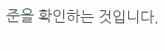준을 확인하는 것입니다.